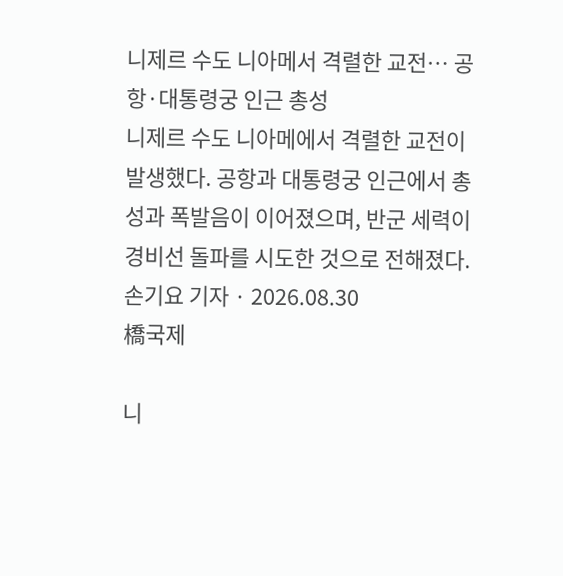니제르 수도 니아메서 격렬한 교전… 공항·대통령궁 인근 총성
니제르 수도 니아메에서 격렬한 교전이 발생했다. 공항과 대통령궁 인근에서 총성과 폭발음이 이어졌으며, 반군 세력이 경비선 돌파를 시도한 것으로 전해졌다.
손기요 기자 · 2026.08.30
橋국제

니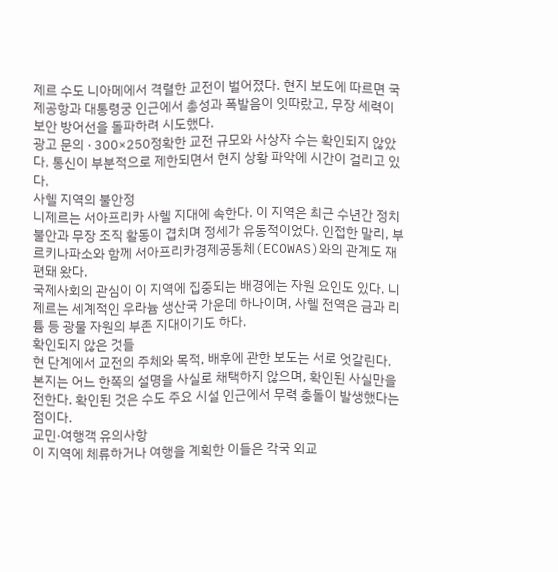제르 수도 니아메에서 격렬한 교전이 벌어졌다. 현지 보도에 따르면 국제공항과 대통령궁 인근에서 총성과 폭발음이 잇따랐고, 무장 세력이 보안 방어선을 돌파하려 시도했다.
광고 문의 · 300×250정확한 교전 규모와 사상자 수는 확인되지 않았다. 통신이 부분적으로 제한되면서 현지 상황 파악에 시간이 걸리고 있다.
사헬 지역의 불안정
니제르는 서아프리카 사헬 지대에 속한다. 이 지역은 최근 수년간 정치 불안과 무장 조직 활동이 겹치며 정세가 유동적이었다. 인접한 말리, 부르키나파소와 함께 서아프리카경제공동체(ECOWAS)와의 관계도 재편돼 왔다.
국제사회의 관심이 이 지역에 집중되는 배경에는 자원 요인도 있다. 니제르는 세계적인 우라늄 생산국 가운데 하나이며, 사헬 전역은 금과 리튬 등 광물 자원의 부존 지대이기도 하다.
확인되지 않은 것들
현 단계에서 교전의 주체와 목적, 배후에 관한 보도는 서로 엇갈린다. 본지는 어느 한쪽의 설명을 사실로 채택하지 않으며, 확인된 사실만을 전한다. 확인된 것은 수도 주요 시설 인근에서 무력 충돌이 발생했다는 점이다.
교민·여행객 유의사항
이 지역에 체류하거나 여행을 계획한 이들은 각국 외교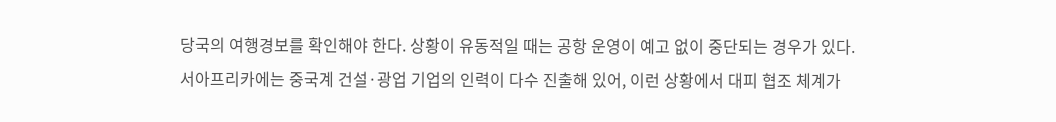당국의 여행경보를 확인해야 한다. 상황이 유동적일 때는 공항 운영이 예고 없이 중단되는 경우가 있다.
서아프리카에는 중국계 건설·광업 기업의 인력이 다수 진출해 있어, 이런 상황에서 대피 협조 체계가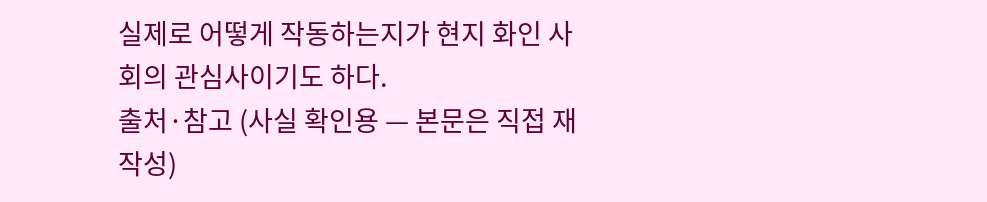실제로 어떻게 작동하는지가 현지 화인 사회의 관심사이기도 하다.
출처·참고 (사실 확인용 — 본문은 직접 재작성)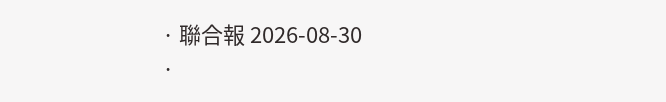· 聯合報 2026-08-30
·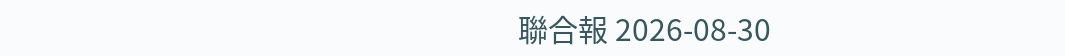聯合報 2026-08-30